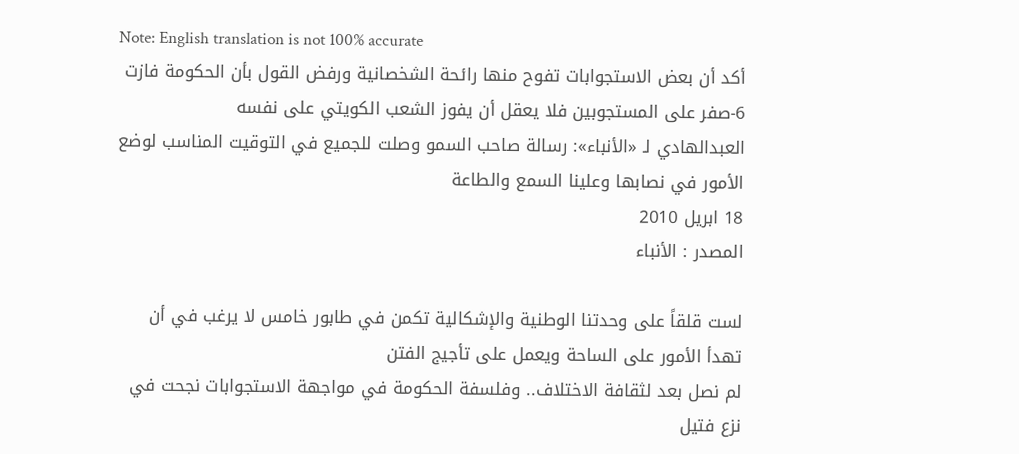Note: English translation is not 100% accurate
أكد أن بعض الاستجوابات تفوح منها رائحة الشخصانية ورفض القول بأن الحكومة فازت 6-صفر على المستجوبين فلا يعقل أن يفوز الشعب الكويتي على نفسه
العبدالهادي لـ «الأنباء»: رسالة صاحب السمو وصلت للجميع في التوقيت المناسب لوضع الأمور في نصابها وعلينا السمع والطاعة
18 ابريل 2010
المصدر : الأنباء

لست قلقاً على وحدتنا الوطنية والإشكالية تكمن في طابور خامس لا يرغب في أن تهدأ الأمور على الساحة ويعمل على تأجيج الفتن
لم نصل بعد لثقافة الاختلاف.. وفلسفة الحكومة في مواجهة الاستجوابات نجحت في نزع فتيل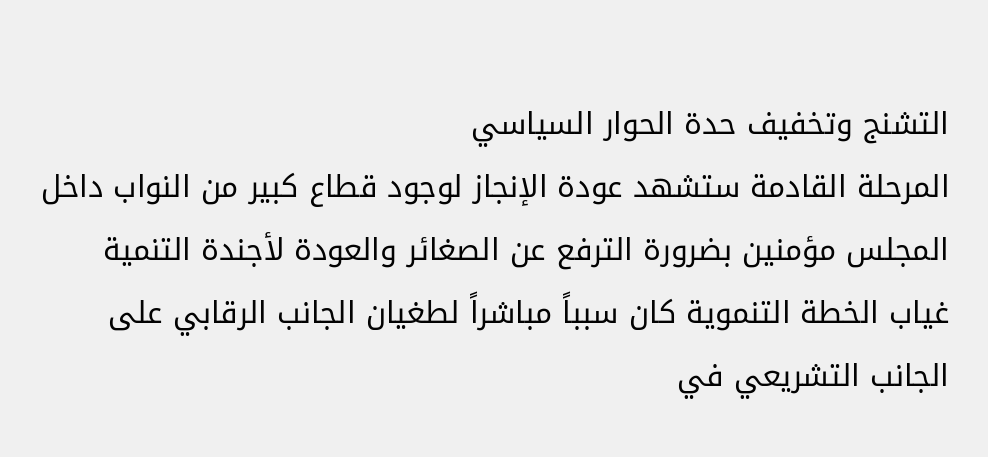التشنج وتخفيف حدة الحوار السياسي
المرحلة القادمة ستشهد عودة الإنجاز لوجود قطاع كبير من النواب داخل المجلس مؤمنين بضرورة الترفع عن الصغائر والعودة لأجندة التنمية
غياب الخطة التنموية كان سبباً مباشراً لطغيان الجانب الرقابي على الجانب التشريعي في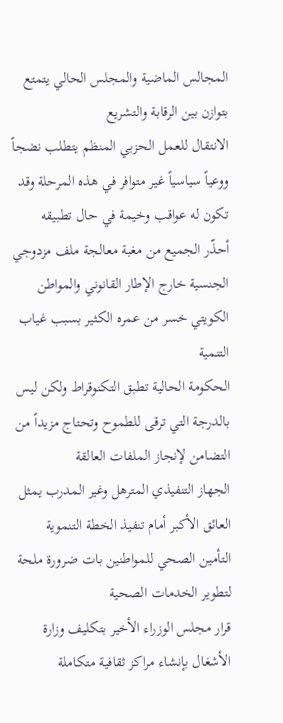المجالس الماضية والمجلس الحالي يتمتع بتوازن بين الرقابة والتشريع
الانتقال للعمل الحزبي المنظم يتطلب نضجاً ووعياً سياسياً غير متوافر في هذه المرحلة وقد تكون له عواقب وخيمة في حال تطبيقه
أحذّر الجميع من مغبة معالجة ملف مزدوجي الجنسية خارج الإطار القانوني والمواطن الكويتي خسر من عمره الكثير بسبب غياب التنمية
الحكومة الحالية تطبق التكنوقراط ولكن ليس بالدرجة التي ترقى للطموح وتحتاج مزيداً من التضامن لإنجاز الملفات العالقة
الجهاز التنفيذي المترهل وغير المدرب يمثل العائق الأكبر أمام تنفيذ الخطة التنموية
التأمين الصحي للمواطنين بات ضرورة ملحة لتطوير الخدمات الصحية
قرار مجلس الوزراء الأخير بتكليف وزارة الأشغال بإنشاء مراكز ثقافية متكاملة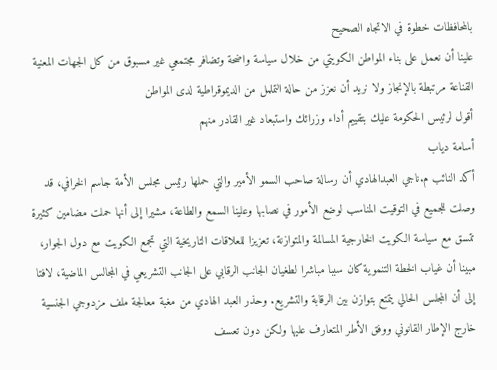بالمحافظات خطوة في الاتجاه الصحيح
علينا أن نعمل على بناء المواطن الكويتي من خلال سياسة واضحة وتضافر مجتمعي غير مسبوق من كل الجهات المعنية
القناعة مرتبطة بالإنجاز ولا نريد أن نعزز من حالة التململ من الديموقراطية لدى المواطن
أقول لرئيس الحكومة عليك بتقييم أداء وزرائك واستبعاد غير القادر منهم
أسامة دياب
أكد النائب م.ناجي العبدالهادي أن رسالة صاحب السمو الأمير والتي حملها رئيس مجلس الأمة جاسم الخرافي، قد وصلت للجميع في التوقيت المناسب لوضع الأمور في نصابها وعلينا السمع والطاعة، مشيرا إلى أنها حملت مضامين كثيرة تتسق مع سياسة الكويت الخارجية المسالمة والمتوازنة، تعزيزا للعلاقات التاريخية التي تجمع الكويت مع دول الجوار، مبينا أن غياب الخطة التنموية كان سببا مباشرا لطغيان الجانب الرقابي على الجانب التشريعي في المجالس الماضية، لافتا إلى أن المجلس الحالي يتمتع بتوازن بين الرقابة والتشريع. وحذر العبد الهادي من مغبة معالجة ملف مزدوجي الجنسية خارج الإطار القانوني ووفق الأطر المتعارف عليها ولكن دون تعسف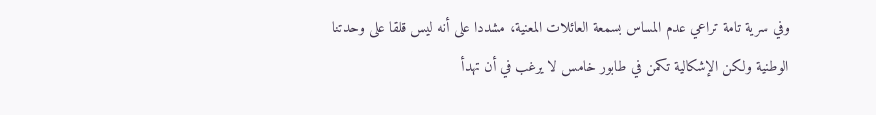وفي سرية تامة تراعي عدم المساس بسمعة العائلات المعنية، مشددا على أنه ليس قلقا على وحدتنا الوطنية ولكن الإشكالية تكمن في طابور خامس لا يرغب في أن تهدأ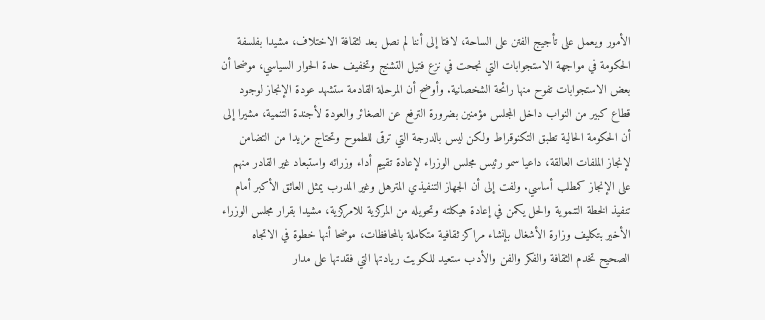الأمور ويعمل على تأجيج الفتن على الساحة، لافتا إلى أننا لم نصل بعد لثقافة الاختلاف، مشيدا بفلسفة الحكومة في مواجهة الاستجوابات التي نجحت في نزع فتيل التشنج وتخفيف حدة الحوار السياسي، موضحا أن بعض الاستجوابات تفوح منها رائحة الشخصانية. وأوضح أن المرحلة القادمة ستشهد عودة الإنجاز لوجود قطاع كبير من النواب داخل المجلس مؤمنين بضرورة الترفع عن الصغائر والعودة لأجندة التنمية، مشيرا إلى أن الحكومة الحالية تطبق التكنوقراط ولكن ليس بالدرجة التي ترقى للطموح وتحتاج مزيدا من التضامن لإنجاز الملفات العالقة، داعيا سمو رئيس مجلس الوزراء لإعادة تقييم أداء وزرائه واستبعاد غير القادر منهم على الإنجاز كمطلب أساسي. ولفت إلى أن الجهاز التنفيذي المترهل وغير المدرب يمثل العائق الأكبر أمام تنفيذ الخطة التنموية والحل يكمن في إعادة هيكلته وتحويله من المركزية للامركزية، مشيدا بقرار مجلس الوزراء الأخير بتكليف وزارة الأشغال بإنشاء مراكز ثقافية متكاملة بالمحافظات، موضحا أنها خطوة في الاتجاه الصحيح تخدم الثقافة والفكر والفن والأدب ستعيد للكويت ريادتها التي فقدتها على مدار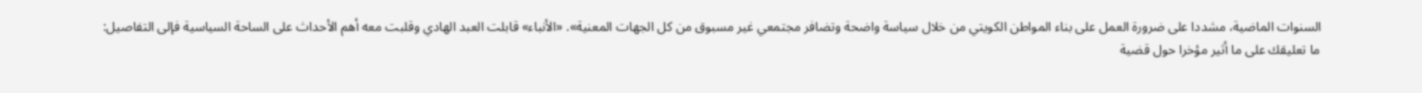السنوات الماضية، مشددا على ضرورة العمل على بناء المواطن الكويتي من خلال سياسة واضحة وتضافر مجتمعي غير مسبوق من كل الجهات المعنية». «الأنباء» قابلت العبد الهادي وقلبت معه أهم الأحداث على الساحة السياسية فإلى التفاصيل:
ما تعليقك على ما أثير مؤخرا حول قضية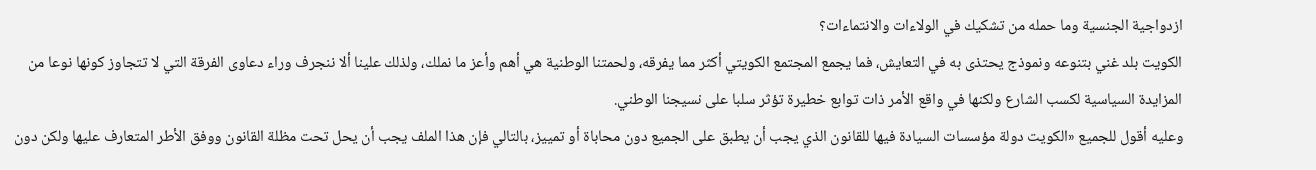ازدواجية الجنسية وما حمله من تشكيك في الولاءات والانتماءات؟
الكويت بلد غني بتنوعه ونموذج يحتذى به في التعايش، فما يجمع المجتمع الكويتي أكثر مما يفرقه، ولحمتنا الوطنية هي أهم وأعز ما نملك، ولذلك علينا ألا ننجرف وراء دعاوى الفرقة التي لا تتجاوز كونها نوعا من المزايدة السياسية لكسب الشارع ولكنها في واقع الأمر ذات توابع خطيرة تؤثر سلبا على نسيجنا الوطني.
وعليه أقول للجميع «الكويت دولة مؤسسات السيادة فيها للقانون الذي يجب أن يطبق على الجميع دون محاباة أو تمييز، بالتالي فإن هذا الملف يجب أن يحل تحت مظلة القانون ووفق الأطر المتعارف عليها ولكن دون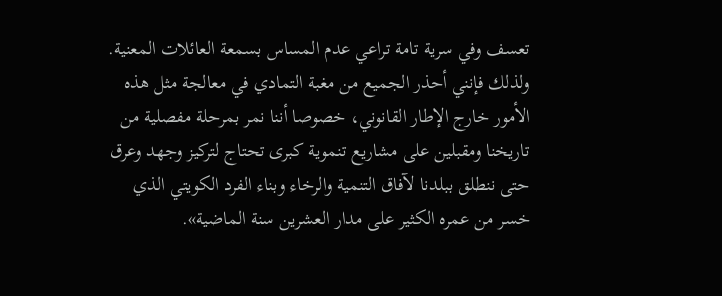تعسف وفي سرية تامة تراعي عدم المساس بسمعة العائلات المعنية.
ولذلك فإنني أحذر الجميع من مغبة التمادي في معالجة مثل هذه الأمور خارج الإطار القانوني، خصوصا أننا نمر بمرحلة مفصلية من تاريخنا ومقبلين على مشاريع تنموية كبرى تحتاج لتركيز وجهد وعرق حتى ننطلق ببلدنا لآفاق التنمية والرخاء وبناء الفرد الكويتي الذي خسر من عمره الكثير على مدار العشرين سنة الماضية».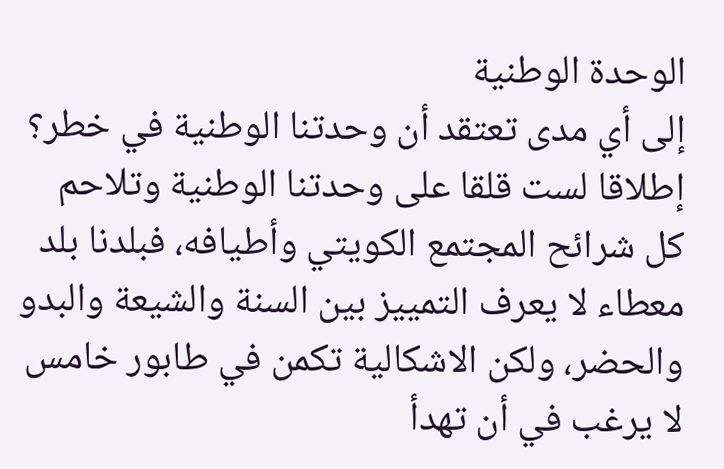الوحدة الوطنية
إلى أي مدى تعتقد أن وحدتنا الوطنية في خطر؟
إطلاقا لست قلقا على وحدتنا الوطنية وتلاحم كل شرائح المجتمع الكويتي وأطيافه، فبلدنا بلد معطاء لا يعرف التمييز بين السنة والشيعة والبدو والحضر، ولكن الاشكالية تكمن في طابور خامس لا يرغب في أن تهدأ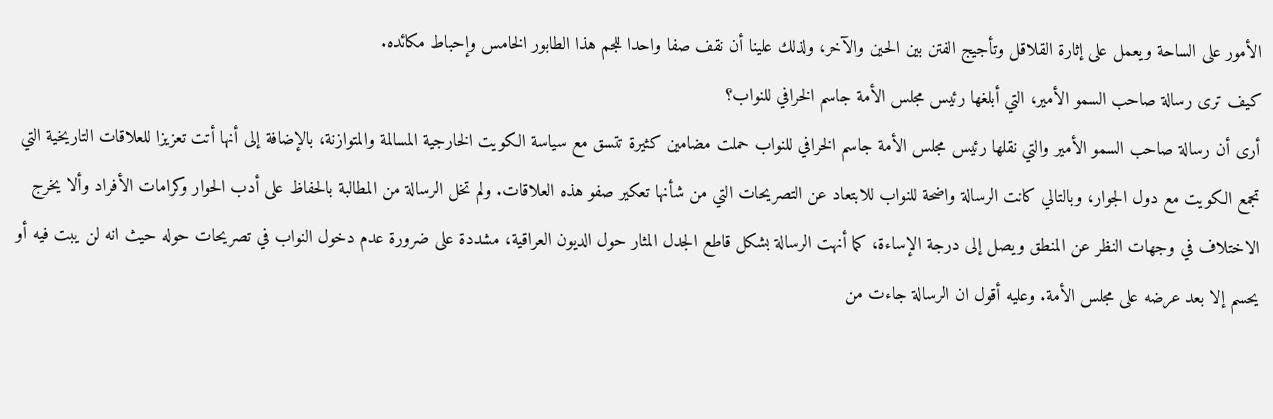الأمور على الساحة ويعمل على إثارة القلاقل وتأجيج الفتن بين الحين والآخر، ولذلك علينا أن نقف صفا واحدا للجم هذا الطابور الخامس وإحباط مكائده.
كيف ترى رسالة صاحب السمو الأمير، التي أبلغها رئيس مجلس الأمة جاسم الخرافي للنواب؟
أرى أن رسالة صاحب السمو الأمير والتي نقلها رئيس مجلس الأمة جاسم الخرافي للنواب حملت مضامين كثيرة تتسق مع سياسة الكويت الخارجية المسالمة والمتوازنة، بالإضافة إلى أنها أتت تعزيزا للعلاقات التاريخية التي تجمع الكويت مع دول الجوار، وبالتالي كانت الرسالة واضحة للنواب للابتعاد عن التصريحات التي من شأنها تعكير صفو هذه العلاقات. ولم تخل الرسالة من المطالبة بالحفاظ على أدب الحوار وكرامات الأفراد وألا يخرج الاختلاف في وجهات النظر عن المنطق ويصل إلى درجة الإساءة، كما أنهت الرسالة بشكل قاطع الجدل المثار حول الديون العراقية، مشددة على ضرورة عدم دخول النواب في تصريحات حوله حيث انه لن يبت فيه أو يحسم إلا بعد عرضه على مجلس الأمة. وعليه أقول ان الرسالة جاءت من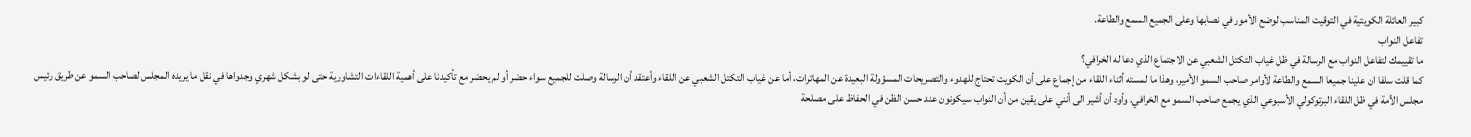كبير العائلة الكويتية في التوقيت المناسب لوضع الأمور في نصابها وعلى الجميع السمع والطاعة.
تفاعل النواب
ما تقييمك لتفاعل النواب مع الرسالة في ظل غياب التكتل الشعبي عن الاجتماع الذي دعا له الخرافي؟
كما قلت سلفا ان علينا جميعا السمع والطاعة لأوامر صاحب السمو الأمير، وهذا ما لمسته أثناء اللقاء من إجماع على أن الكويت تحتاج للهدوء والتصريحات المسؤولة البعيدة عن المهاترات، أما عن غياب التكتل الشعبي عن اللقاء وأعتقد أن الرسالة وصلت للجميع سواء حضر أو لم يحضر مع تأكيدنا على أهمية اللقاءات التشاورية حتى لو بشكل شهري وجدواها في نقل ما يريده المجلس لصاحب السمو عن طريق رئيس مجلس الأمة في ظل اللقاء البرتوكولي الأسبوعي الذي يجمع صاحب السمو مع الخرافي. وأود أن أشير الى أنني على يقين من أن النواب سيكونون عند حسن الظن في الحفاظ على مصلحة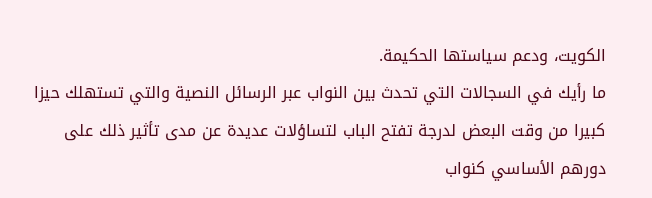الكويت، ودعم سياستها الحكيمة.
ما رأيك في السجالات التي تحدث بين النواب عبر الرسائل النصية والتي تستهلك حيزا كبيرا من وقت البعض لدرجة تفتح الباب لتساؤلات عديدة عن مدى تأثير ذلك على دورهم الأساسي كنواب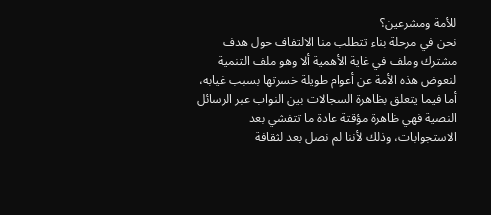للأمة ومشرعين؟
نحن في مرحلة بناء تتطلب منا الالتفاف حول هدف مشترك وملف في غاية الأهمية ألا وهو ملف التنمية لنعوض هذه الأمة عن أعوام طويلة خسرتها بسبب غيابه، أما فيما يتعلق بظاهرة السجالات بين النواب عبر الرسائل النصية فهي ظاهرة مؤقتة عادة ما تتفشي بعد الاستجوابات، وذلك لأننا لم نصل بعد لثقافة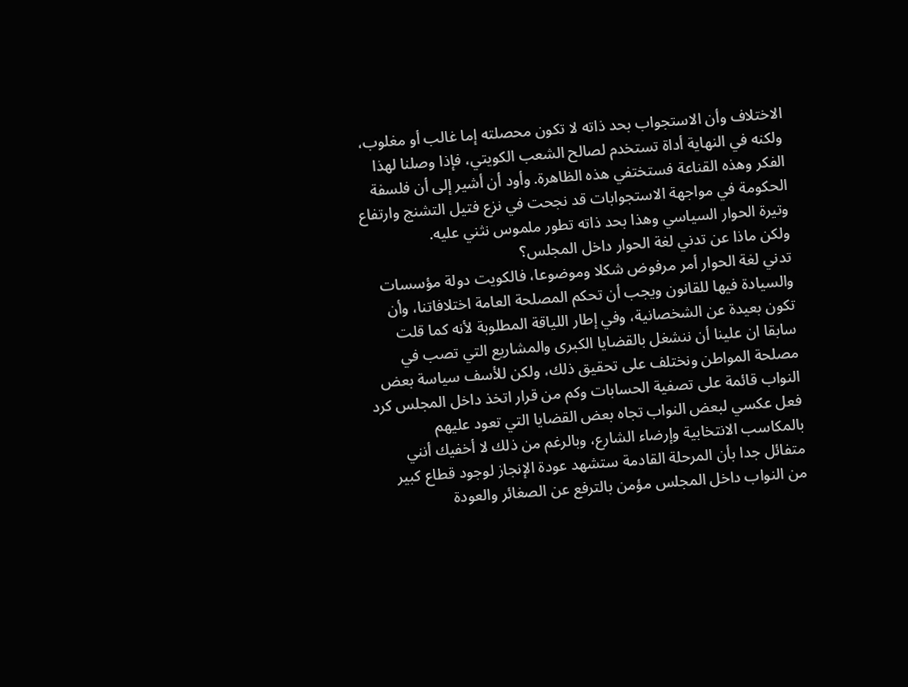الاختلاف وأن الاستجواب بحد ذاته لا تكون محصلته إما غالب أو مغلوب، ولكنه في النهاية أداة تستخدم لصالح الشعب الكويتي، فإذا وصلنا لهذا الفكر وهذه القناعة فستختفي هذه الظاهرة. وأود أن أشير إلى أن فلسفة الحكومة في مواجهة الاستجوابات قد نجحت في نزع فتيل التشنج وارتفاع وتيرة الحوار السياسي وهذا بحد ذاته تطور ملموس نثني عليه.
ولكن ماذا عن تدني لغة الحوار داخل المجلس؟
تدني لغة الحوار أمر مرفوض شكلا وموضوعا، فالكويت دولة مؤسسات والسيادة فيها للقانون ويجب أن تحكم المصلحة العامة اختلافاتنا، وأن تكون بعيدة عن الشخصانية، وفي إطار اللياقة المطلوبة لأنه كما قلت سابقا ان علينا أن ننشغل بالقضايا الكبرى والمشاريع التي تصب في مصلحة المواطن ونختلف على تحقيق ذلك، ولكن للأسف سياسة بعض النواب قائمة على تصفية الحسابات وكم من قرار اتخذ داخل المجلس كرد فعل عكسي لبعض النواب تجاه بعض القضايا التي تعود عليهم بالمكاسب الانتخابية وإرضاء الشارع، وبالرغم من ذلك لا أخفيك أنني متفائل جدا بأن المرحلة القادمة ستشهد عودة الإنجاز لوجود قطاع كبير من النواب داخل المجلس مؤمن بالترفع عن الصغائر والعودة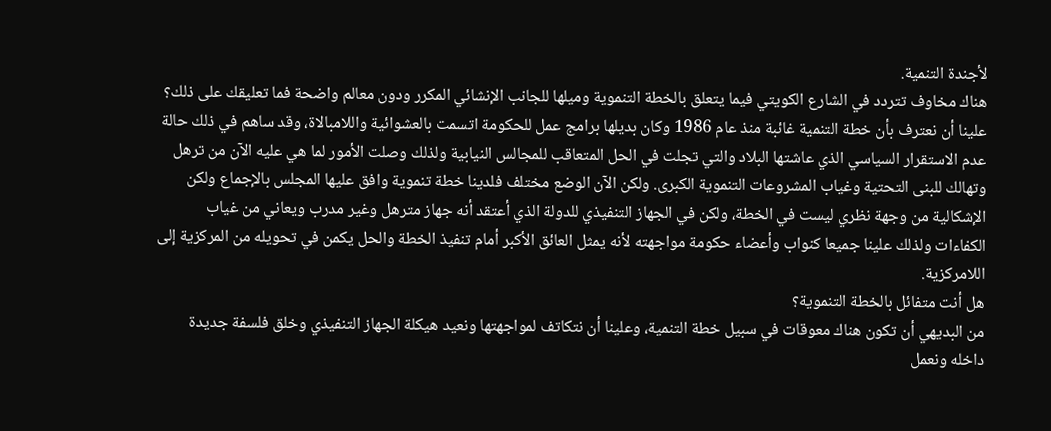لأجندة التنمية.
هناك مخاوف تتردد في الشارع الكويتي فيما يتعلق بالخطة التنموية وميلها للجانب الإنشائي المكرر ودون معالم واضحة فما تعليقك على ذلك؟
علينا أن نعترف بأن خطة التنمية غائبة منذ عام 1986 وكان بديلها برامج عمل للحكومة اتسمت بالعشوائية واللامبالاة، وقد ساهم في ذلك حالة عدم الاستقرار السياسي الذي عاشتها البلاد والتي تجلت في الحل المتعاقب للمجالس النيابية ولذلك وصلت الأمور لما هي عليه الآن من ترهل وتهالك للبنى التحتية وغياب المشروعات التنموية الكبرى. ولكن الآن الوضع مختلف فلدينا خطة تنموية وافق عليها المجلس بالإجماع ولكن الإشكالية من وجهة نظري ليست في الخطة، ولكن في الجهاز التنفيذي للدولة الذي أعتقد أنه جهاز مترهل وغير مدرب ويعاني من غياب الكفاءات ولذلك علينا جميعا كنواب وأعضاء حكومة مواجهته لأنه يمثل العائق الأكبر أمام تنفيذ الخطة والحل يكمن في تحويله من المركزية إلى اللامركزية.
هل أنت متفائل بالخطة التنموية؟
من البديهي أن تكون هناك معوقات في سبيل خطة التنمية، وعلينا أن نتكاتف لمواجهتها ونعيد هيكلة الجهاز التنفيذي وخلق فلسفة جديدة داخله ونعمل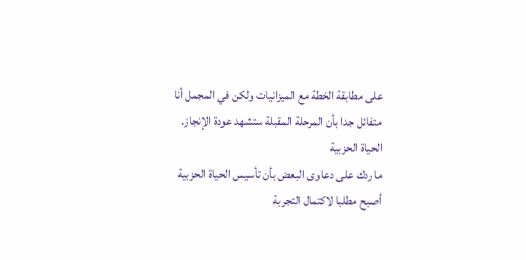على مطابقة الخطة مع الميزانيات ولكن في المجمل أنا متفائل جدا بأن المرحلة المقبلة ستشهد عودة الإنجاز.
الحياة الحزبية
ما ردك على دعاوى البعض بأن تأسيس الحياة الحزبية أصبح مطلبا لاكتمال التجربة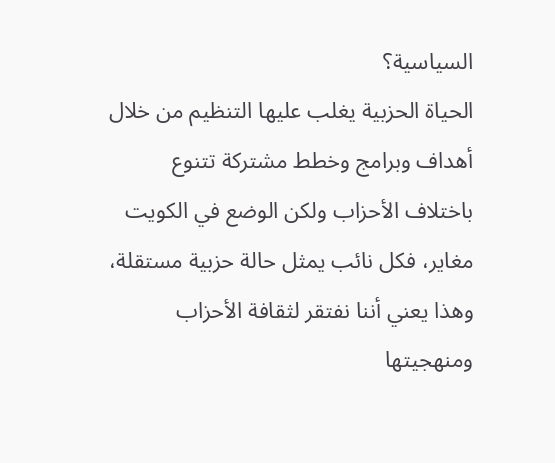السياسية؟
الحياة الحزبية يغلب عليها التنظيم من خلال أهداف وبرامج وخطط مشتركة تتنوع باختلاف الأحزاب ولكن الوضع في الكويت مغاير، فكل نائب يمثل حالة حزبية مستقلة، وهذا يعني أننا نفتقر لثقافة الأحزاب ومنهجيتها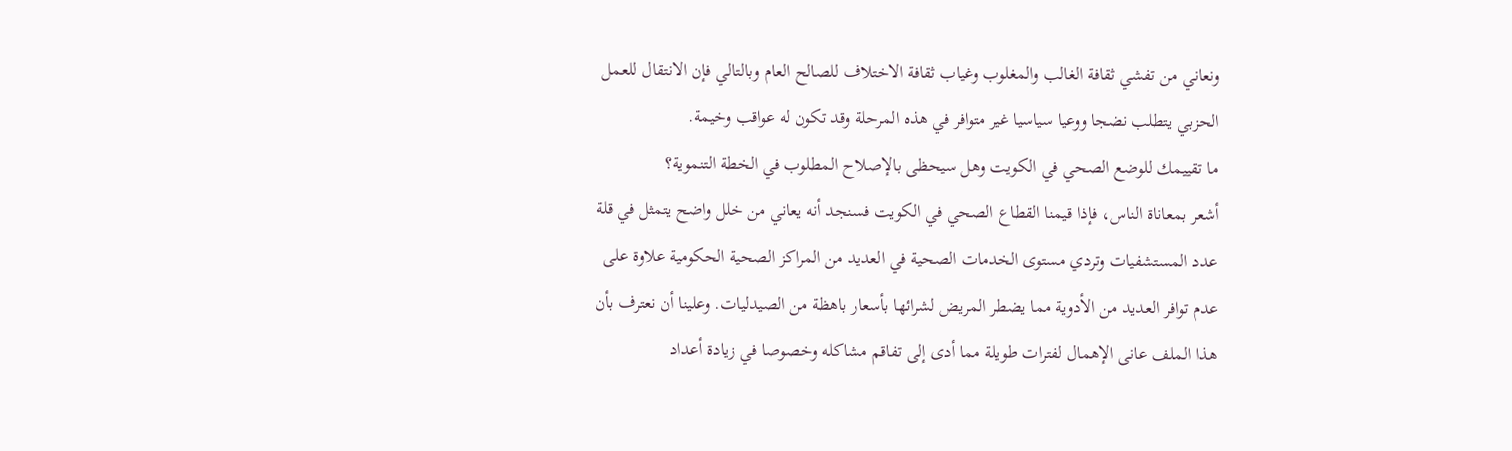ونعاني من تفشي ثقافة الغالب والمغلوب وغياب ثقافة الاختلاف للصالح العام وبالتالي فإن الانتقال للعمل الحزبي يتطلب نضجا ووعيا سياسيا غير متوافر في هذه المرحلة وقد تكون له عواقب وخيمة.
ما تقييمك للوضع الصحي في الكويت وهل سيحظى بالإصلاح المطلوب في الخطة التنموية؟
أشعر بمعاناة الناس، فإذا قيمنا القطاع الصحي في الكويت فسنجد أنه يعاني من خلل واضح يتمثل في قلة عدد المستشفيات وتردي مستوى الخدمات الصحية في العديد من المراكز الصحية الحكومية علاوة على عدم توافر العديد من الأدوية مما يضطر المريض لشرائها بأسعار باهظة من الصيدليات. وعلينا أن نعترف بأن هذا الملف عانى الإهمال لفترات طويلة مما أدى إلى تفاقم مشاكله وخصوصا في زيادة أعداد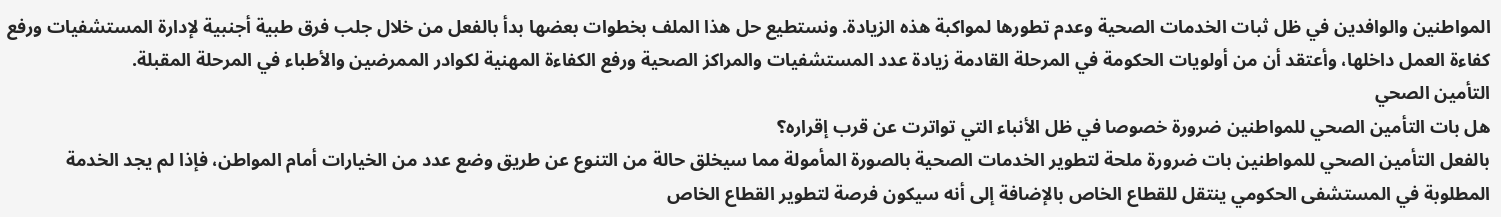المواطنين والوافدين في ظل ثبات الخدمات الصحية وعدم تطورها لمواكبة هذه الزيادة. ونستطيع حل هذا الملف بخطوات بعضها بدأ بالفعل من خلال جلب فرق طبية أجنبية لإدارة المستشفيات ورفع كفاءة العمل داخلها، وأعتقد أن من أولويات الحكومة في المرحلة القادمة زيادة عدد المستشفيات والمراكز الصحية ورفع الكفاءة المهنية لكوادر الممرضين والأطباء في المرحلة المقبلة.
التأمين الصحي
هل بات التأمين الصحي للمواطنين ضرورة خصوصا في ظل الأنباء التي تواترت عن قرب إقراره؟
بالفعل التأمين الصحي للمواطنين بات ضرورة ملحة لتطوير الخدمات الصحية بالصورة المأمولة مما سيخلق حالة من التنوع عن طريق وضع عدد من الخيارات أمام المواطن، فإذا لم يجد الخدمة المطلوبة في المستشفى الحكومي ينتقل للقطاع الخاص بالإضافة إلى أنه سيكون فرصة لتطوير القطاع الخاص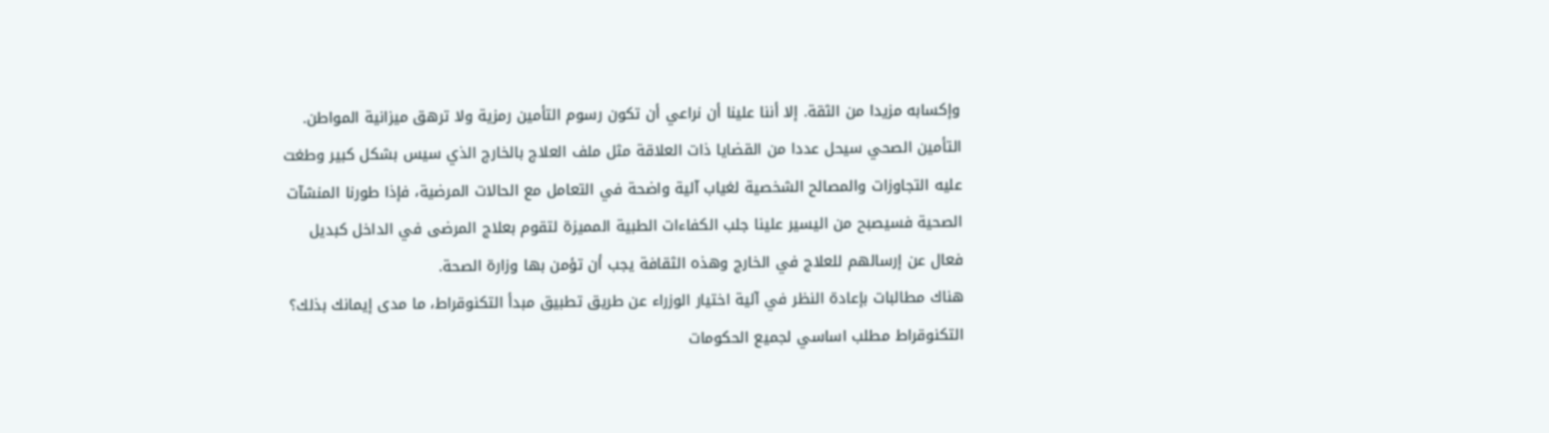وإكسابه مزيدا من الثقة. إلا أننا علينا أن نراعي أن تكون رسوم التأمين رمزية ولا ترهق ميزانية المواطن. التأمين الصحي سيحل عددا من القضايا ذات العلاقة مثل ملف العلاج بالخارج الذي سيس بشكل كبير وطغت عليه التجاوزات والمصالح الشخصية لغياب آلية واضحة في التعامل مع الحالات المرضية، فإذا طورنا المنشآت الصحية فسيصبح من اليسير علينا جلب الكفاءات الطبية المميزة لتقوم بعلاج المرضى في الداخل كبديل فعال عن إرسالهم للعلاج في الخارج وهذه الثقافة يجب أن تؤمن بها وزارة الصحة.
هناك مطالبات بإعادة النظر في آلية اختيار الوزراء عن طريق تطبيق مبدأ التكنوقراط، ما مدى إيمانك بذلك؟
التكنوقراط مطلب اساسي لجميع الحكومات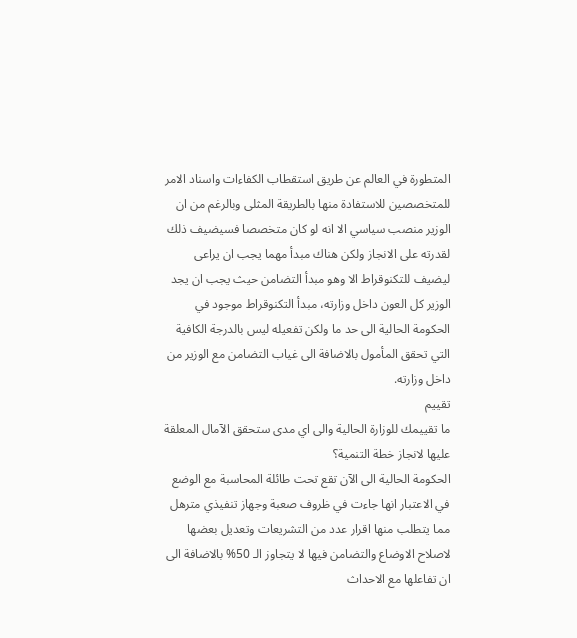المتطورة في العالم عن طريق استقطاب الكفاءات واسناد الامر للمتخصصين للاستفادة منها بالطريقة المثلى وبالرغم من ان الوزير منصب سياسي الا انه لو كان متخصصا فسيضيف ذلك لقدرته على الانجاز ولكن هناك مبدأ مهما يجب ان يراعى ليضيف للتكنوقراط الا وهو مبدأ التضامن حيث يجب ان يجد الوزير كل العون داخل وزارته، مبدأ التكنوقراط موجود في الحكومة الحالية الى حد ما ولكن تفعيله ليس بالدرجة الكافية التي تحقق المأمول بالاضافة الى غياب التضامن مع الوزير من داخل وزارته.
تقييم
ما تقييمك للوزارة الحالية والى اي مدى ستحقق الآمال المعلقة عليها لانجاز خطة التنمية؟
الحكومة الحالية الى الآن تقع تحت طائلة المحاسبة مع الوضع في الاعتبار انها جاءت في ظروف صعبة وجهاز تنفيذي مترهل مما يتطلب منها اقرار عدد من التشريعات وتعديل بعضها لاصلاح الاوضاع والتضامن فيها لا يتجاوز الـ 50% بالاضافة الى ان تفاعلها مع الاحداث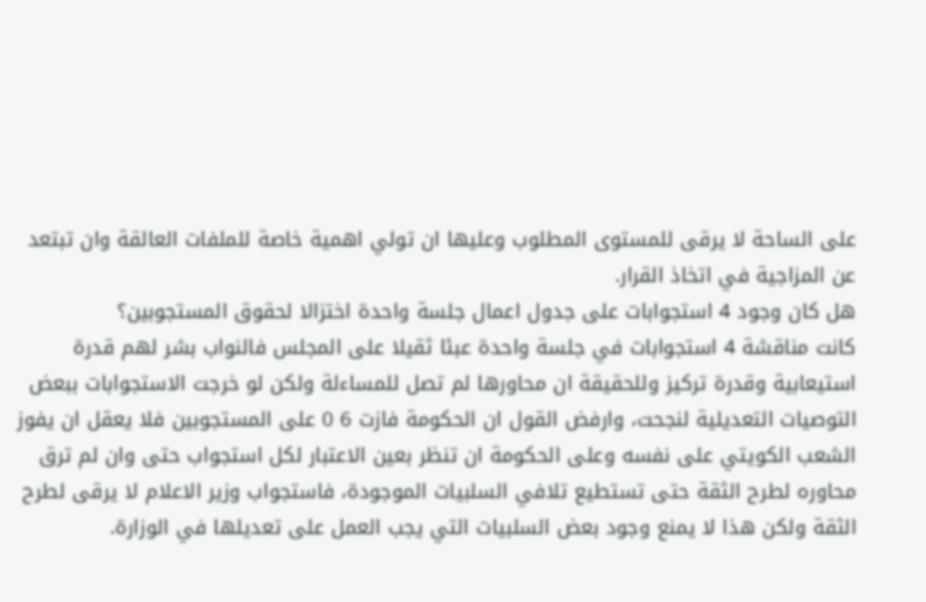على الساحة لا يرقى للمستوى المطلوب وعليها ان تولي اهمية خاصة للملفات العالقة وان تبتعد عن المزاجية في اتخاذ القرار.
هل كان وجود 4 استجوابات على جدول اعمال جلسة واحدة اختزالا لحقوق المستجوبين؟
كانت مناقشة 4 استجوابات في جلسة واحدة عبئا ثقيلا على المجلس فالنواب بشر لهم قدرة استيعابية وقدرة تركيز وللحقيقة ان محاورها لم تصل للمساءلة ولكن لو خرجت الاستجوابات ببعض التوصيات التعديلية لنجحت، وارفض القول ان الحكومة فازت 6 0 على المستجوبين فلا يعقل ان يفوز الشعب الكويتي على نفسه وعلى الحكومة ان تنظر بعين الاعتبار لكل استجواب حتى وان لم ترق محاوره لطرح الثقة حتى تستطيع تلافي السلبيات الموجودة، فاستجواب وزير الاعلام لا يرقى لطرح الثقة ولكن هذا لا يمنع وجود بعض السلبيات التي يجب العمل على تعديلها في الوزارة.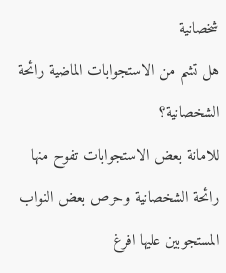شخصانية
هل تشم من الاستجوابات الماضية رائحة الشخصانية؟
للامانة بعض الاستجوابات تفوح منها رائحة الشخصانية وحرص بعض النواب المستجوبين عليها افرغ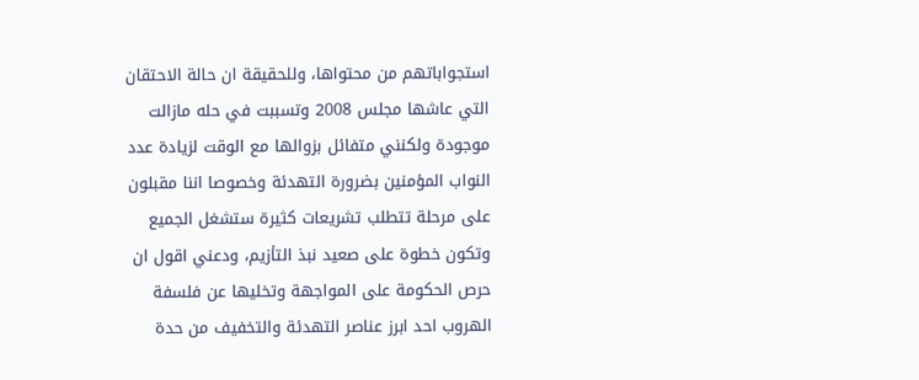استجواباتهم من محتواها، وللحقيقة ان حالة الاحتقان التي عاشها مجلس 2008 وتسببت في حله مازالت موجودة ولكنني متفائل بزوالها مع الوقت لزيادة عدد النواب المؤمنين بضرورة التهدئة وخصوصا اننا مقبلون على مرحلة تتطلب تشريعات كثيرة ستشغل الجميع وتكون خطوة على صعيد نبذ التأزيم، ودعني اقول ان حرص الحكومة على المواجهة وتخليها عن فلسفة الهروب احد ابرز عناصر التهدئة والتخفيف من حدة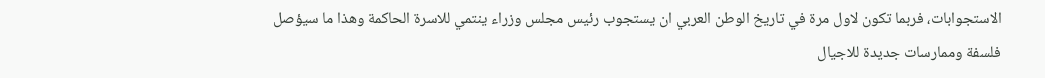الاستجوابات، فربما تكون لاول مرة في تاريخ الوطن العربي ان يستجوب رئيس مجلس وزراء ينتمي للاسرة الحاكمة وهذا ما سيؤصل فلسفة وممارسات جديدة للاجيال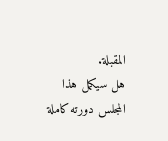المقبلة.
هل سيكمل هذا المجلس دورته كاملة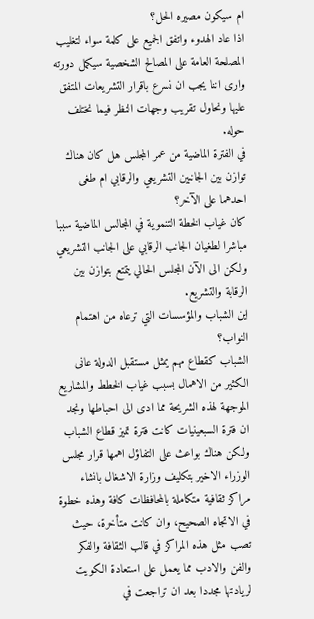ام سيكون مصيره الحل؟
اذا عاد الهدوء واتفق الجميع على كلمة سواء لتغليب المصلحة العامة على المصالح الشخصية سيكمل دورته وارى اننا يجب ان نسرع باقرار التشريعات المتفق عليها ونحاول تقريب وجهات النظر فيما نختلف حوله.
في الفترة الماضية من عمر المجلس هل كان هناك توازن بين الجانبين التشريعي والرقابي ام طغى احدهما على الآخر؟
كان غياب الخطة التنموية في المجالس الماضية سببا مباشرا لطغيان الجانب الرقابي على الجانب التشريعي ولكن الى الآن المجلس الحالي يتمتع بتوازن بين الرقابة والتشريع.
اين الشباب والمؤسسات التي ترعاه من اهتمام النواب؟
الشباب كقطاع مهم يمثل مستقبل الدولة عانى الكثير من الاهمال بسبب غياب الخطط والمشاريع الموجهة لهذه الشريحة مما ادى الى احباطها ونجد ان فترة السبعينيات كانت فترة تميز قطاع الشباب ولكن هناك بواعث على التفاؤل اهمها قرار مجلس الوزراء الاخير بتكليف وزارة الاشغال بانشاء مراكز ثقافية متكاملة بالمحافظات كافة وهذه خطوة في الاتجاه الصحيح، وان كانت متأخرة، حيث تصب مثل هذه المراكز في قالب الثقافة والفكر والفن والادب مما يعمل على استعادة الكويت لريادتها مجددا بعد ان تراجعت في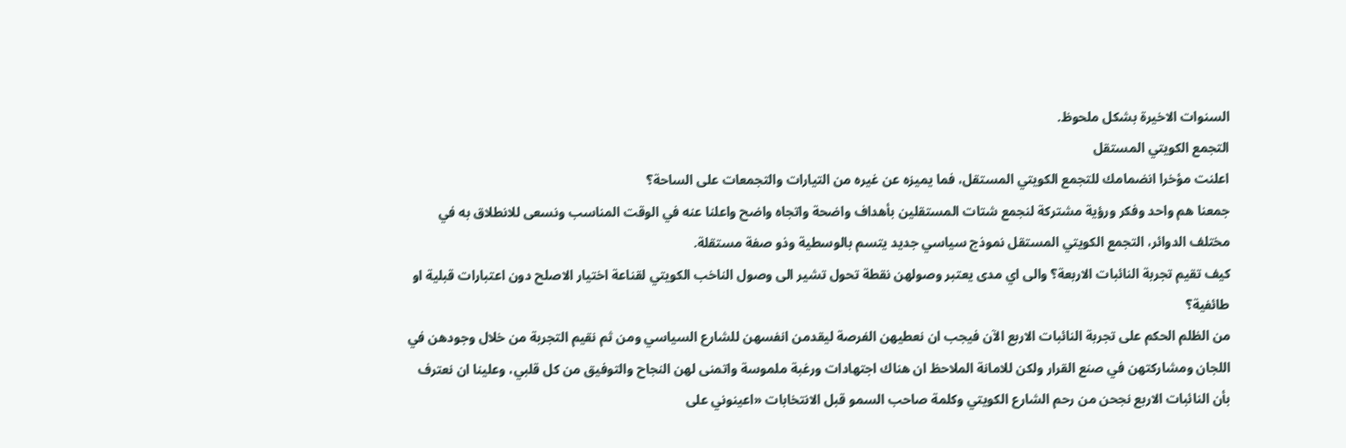السنوات الاخيرة بشكل ملحوظ.
التجمع الكويتي المستقل
اعلنت مؤخرا انضمامك للتجمع الكويتي المستقل، فما يميزه عن غيره من التيارات والتجمعات على الساحة؟
جمعنا هم واحد وفكر ورؤية مشتركة لنجمع شتات المستقلين بأهداف واضحة واتجاه واضح واعلنا عنه في الوقت المناسب ونسعى للانطلاق به في مختلف الدوائر، التجمع الكويتي المستقل نموذج سياسي جديد يتسم بالوسطية وذو صفة مستقلة.
كيف تقيم تجربة النائبات الاربعة؟ والى اي مدى يعتبر وصولهن نقطة تحول تشير الى وصول الناخب الكويتي لقناعة اختيار الاصلح دون اعتبارات قبلية او طائفية؟
من الظلم الحكم على تجربة النائبات الاربع الآن فيجب ان نعطيهن الفرصة ليقدمن انفسهن للشارع السياسي ومن ثم نقيم التجربة من خلال وجودهن في اللجان ومشاركتهن في صنع القرار ولكن للامانة الملاحظ ان هناك اجتهادات ورغبة ملموسة واتمنى لهن النجاح والتوفيق من كل قلبي، وعلينا ان نعترف بأن النائبات الاربع نجحن من رحم الشارع الكويتي وكلمة صاحب السمو قبل الانتخابات «اعينوني على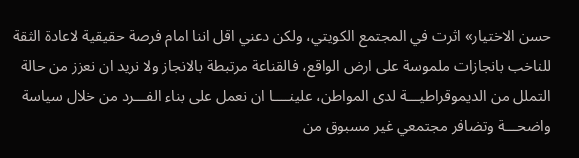حسن الاختيار» اثرت في المجتمع الكويتي، ولكن دعني اقل اننا امام فرصة حقيقية لاعادة الثقة للناخب بانجازات ملموسة على ارض الواقع، فالقناعة مرتبطة بالانجاز ولا نريد ان نعزز من حالة التملل من الديموقراطيـــة لدى المواطن، علينــــا ان نعمل على بناء الفـــرد من خلال سياسة واضحـــة وتضافر مجتمعي غير مسبوق من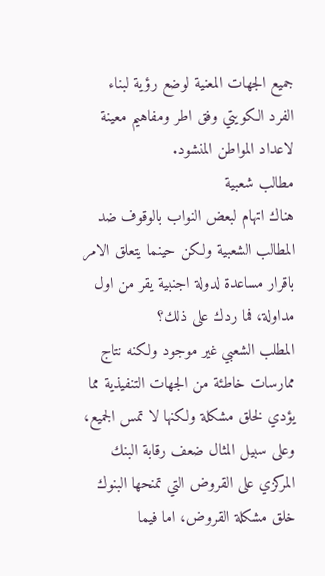جميع الجهات المعنية لوضع رؤية لبناء الفرد الكويتي وفق اطر ومفاهيم معينة لاعداد المواطن المنشود.
مطالب شعبية
هناك اتهام لبعض النواب بالوقوف ضد المطالب الشعبية ولكن حينما يتعلق الامر باقرار مساعدة لدولة اجنبية يقر من اول مداولة، فما ردك على ذلك؟
المطلب الشعبي غير موجود ولكنه نتاج ممارسات خاطئة من الجهات التنفيذية مما يؤدي لخلق مشكلة ولكنها لا تمس الجميع، وعلى سبيل المثال ضعف رقابة البنك المركزي على القروض التي تمنحها البنوك خلق مشكلة القروض، اما فيما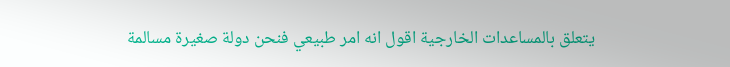يتعلق بالمساعدات الخارجية اقول انه امر طبيعي فنحن دولة صغيرة مسالمة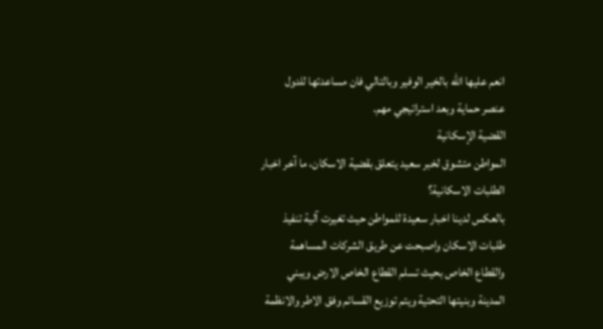انعم عليها الله بالخير الوفير وبالتالي فان مساعدتها للدول عنصر حماية وبعد استراتيجي مهم.
القضية الإسكانية
المواطن متشوق لخبر سعيد يتعلق بقضية الاسكان، ما آخر اخبار الطلبات الاسكانية؟
بالعكس لدينا اخبار سعيدة للمواطن حيث تغيرت آلية تنفيذ طلبات الاسكان واصبحت عن طريق الشركات المساهمة والقطاع الخاص بحيث تسلم القطاع الخاص الارض ويبني المدينة وبنيتها التحتية ويتم توزيع القسائم وفق الاطر والانظمة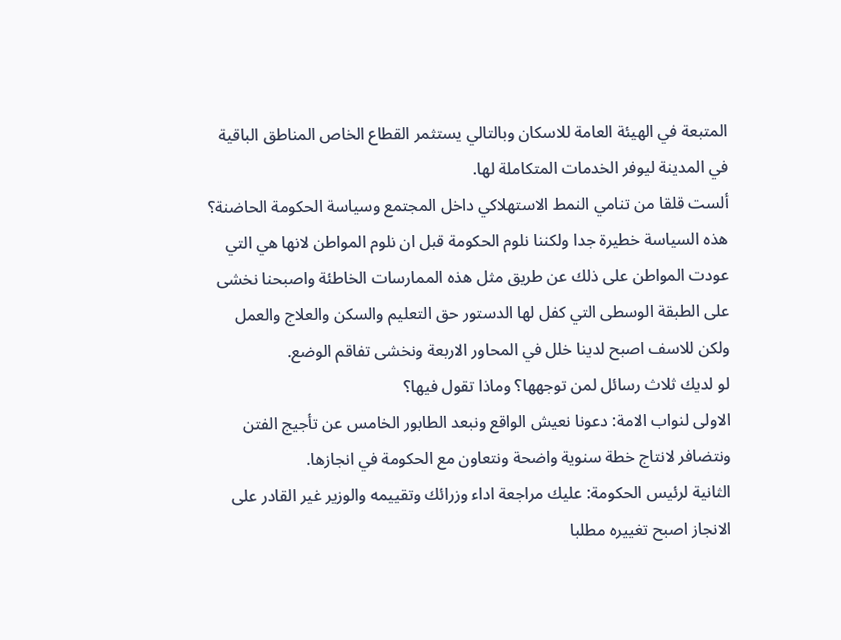المتبعة في الهيئة العامة للاسكان وبالتالي يستثمر القطاع الخاص المناطق الباقية في المدينة ليوفر الخدمات المتكاملة لها.
ألست قلقا من تنامي النمط الاستهلاكي داخل المجتمع وسياسة الحكومة الحاضنة؟
هذه السياسة خطيرة جدا ولكننا نلوم الحكومة قبل ان نلوم المواطن لانها هي التي عودت المواطن على ذلك عن طريق مثل هذه الممارسات الخاطئة واصبحنا نخشى على الطبقة الوسطى التي كفل لها الدستور حق التعليم والسكن والعلاج والعمل ولكن للاسف اصبح لدينا خلل في المحاور الاربعة ونخشى تفاقم الوضع.
لو لديك ثلاث رسائل لمن توجهها؟ وماذا تقول فيها؟
الاولى لنواب الامة: دعونا نعيش الواقع ونبعد الطابور الخامس عن تأجيج الفتن ونتضافر لانتاج خطة سنوية واضحة ونتعاون مع الحكومة في انجازها.
الثانية لرئيس الحكومة: عليك مراجعة اداء وزرائك وتقييمه والوزير غير القادر على الانجاز اصبح تغييره مطلبا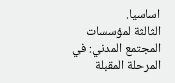اساسيا.
الثالثة لمؤسسات المجتمع المدني: في المرحلة المقبلة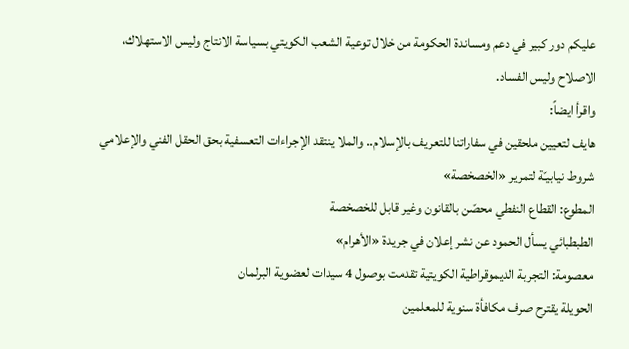عليكم دور كبير في دعم ومساندة الحكومة من خلال توعية الشعب الكويتي بسياسة الانتاج وليس الاستهلاك، الاصلاح وليس الفساد.
واقرأ ايضاً:
هايف لتعيين ملحقين في سفاراتنا للتعريف بالإسلام.. والملا ينتقد الإجراءات التعسفية بحق الحقل الفني والإعلامي
شروط نيابيـّة لتمرير «الخصخصة»
المطوع: القطاع النفطي محصّن بالقانون وغير قابل للخصخصة
الطبطبائي يسأل الحمود عن نشر إعلان في جريدة «الأهرام»
معصومة: التجربة الديموقراطية الكويتية تقدمت بوصول 4 سيدات لعضوية البرلمان
الحويلة يقترح صرف مكافأة سنوية للمعلمين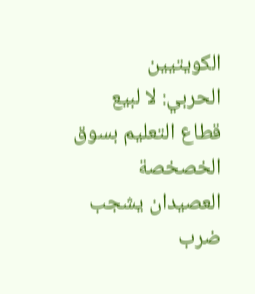الكويتيين
الحربي: لا لبيع قطاع التعليم بسوق الخصخصة
العصيدان يشجب ضرب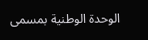الوحدة الوطنية بمسمى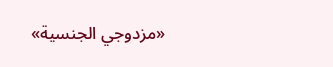«مزدوجي الجنسية»